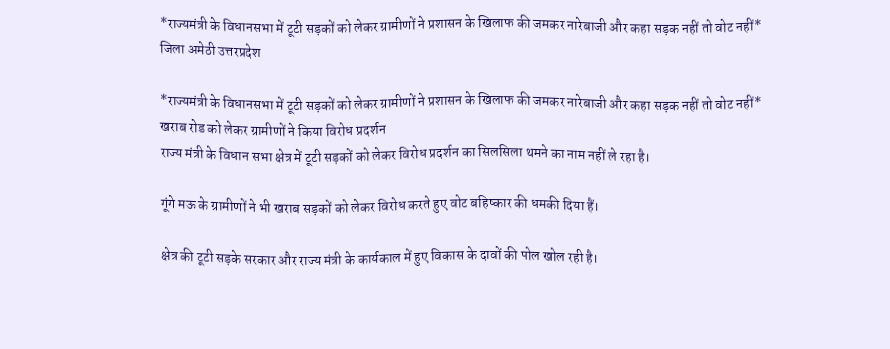*राज्यमंत्री के विधानसभा में टूटी सड़कों को लेकर ग्रामीणों ने प्रशासन के खिलाफ की जमकर नारेबाजी और कहा सड़क नहीं तो वोट नहीं*
जिला अमेठी उत्तरप्रदेश

*राज्यमंत्री के विधानसभा में टूटी सड़कों को लेकर ग्रामीणों ने प्रशासन के खिलाफ की जमकर नारेबाजी और कहा सड़क नहीं तो वोट नहीं*
खराब रोड को लेकर ग्रामीणों ने किया विरोध प्रदर्शन
राज्य मंत्री के विधान सभा क्षेत्र में टूटी सड़कों को लेकर विरोध प्रदर्शन का सिलसिला थमने का नाम नहीं ले रहा है।

गूंगे मऊ के ग्रामीणों ने भी खराब सड़कों को लेकर विरोध करते हुए वोट बहिष्कार की धमकी दिया हैं।

क्षेत्र की टूटी सड़के सरकार और राज्य मंत्री के कार्यकाल में हुए विकास के दावों की पोल खोल रही है।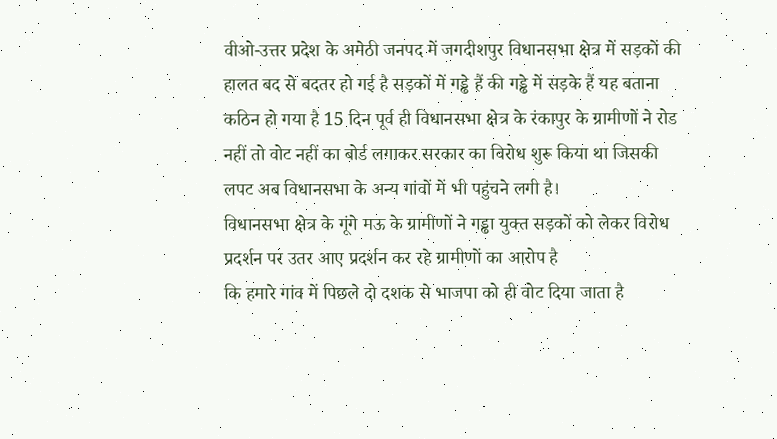वीओ-उत्तर प्रदेश के अमेठी जनपद में जगदीशपुर विधानसभा क्षेत्र में सड़कों की हालत बद से बदतर हो गई है सड़कों में गड्ढे हैं की गड्ढे में सड़के हैं यह बताना कठिन हो गया है 15 दिन पूर्व ही विधानसभा क्षेत्र के रंकापुर के ग्रामीणों ने रोड नहीं तो वोट नहीं का बोर्ड लगाकर सरकार का विरोध शुरू किया था जिसकी लपट अब विधानसभा के अन्य गांवों में भी पहुंचने लगी है।
विधानसभा क्षेत्र के गूंगे मऊ के ग्रामीणों ने गड्ढा युक्त सड़कों को लेकर विरोध प्रदर्शन पर उतर आए प्रदर्शन कर रहे ग्रामीणों का आरोप है
कि हमारे गांव में पिछले दो दशक से भाजपा को ही वोट दिया जाता है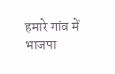हमारे गांव में भाजपा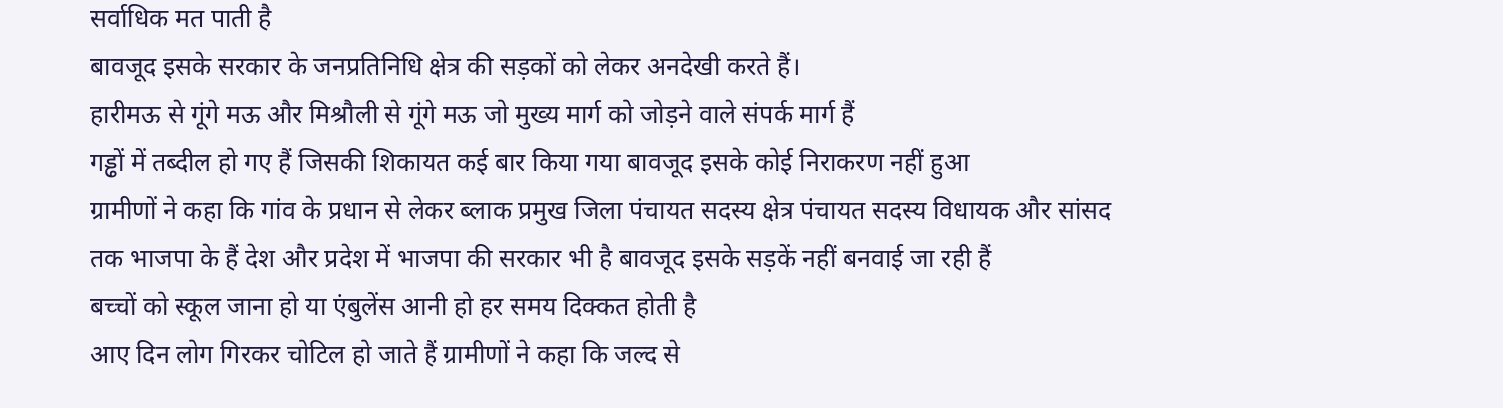सर्वाधिक मत पाती है
बावजूद इसके सरकार के जनप्रतिनिधि क्षेत्र की सड़कों को लेकर अनदेखी करते हैं।
हारीमऊ से गूंगे मऊ और मिश्रौली से गूंगे मऊ जो मुख्य मार्ग को जोड़ने वाले संपर्क मार्ग हैं
गड्ढों में तब्दील हो गए हैं जिसकी शिकायत कई बार किया गया बावजूद इसके कोई निराकरण नहीं हुआ
ग्रामीणों ने कहा कि गांव के प्रधान से लेकर ब्लाक प्रमुख जिला पंचायत सदस्य क्षेत्र पंचायत सदस्य विधायक और सांसद तक भाजपा के हैं देश और प्रदेश में भाजपा की सरकार भी है बावजूद इसके सड़कें नहीं बनवाई जा रही हैं
बच्चों को स्कूल जाना हो या एंबुलेंस आनी हो हर समय दिक्कत होती है
आए दिन लोग गिरकर चोटिल हो जाते हैं ग्रामीणों ने कहा कि जल्द से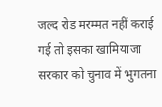जल्द रोड मरम्मत नहीं कराई गई तो इसका खामियाजा सरकार को चुनाव में भुगतना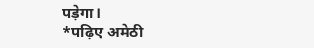पड़ेगा।
*पढ़िए अमेठी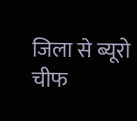जिला से ब्यूरो चीफ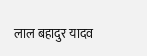लाल बहादुर यादव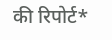की रिपोर्ट*